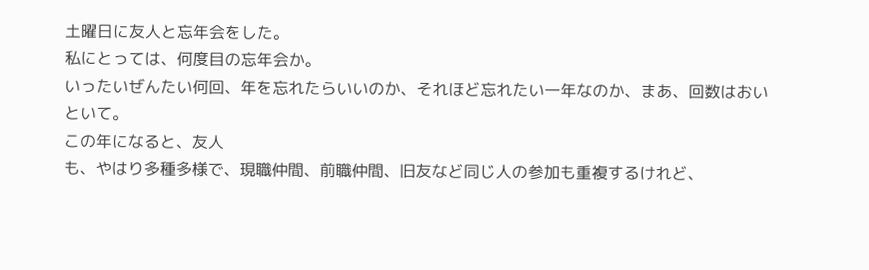土曜日に友人と忘年会をした。
私にとっては、何度目の忘年会か。
いったいぜんたい何回、年を忘れたらいいのか、それほど忘れたい一年なのか、まあ、回数はおいといて。
この年になると、友人
も、やはり多種多様で、現職仲間、前職仲間、旧友など同じ人の参加も重複するけれど、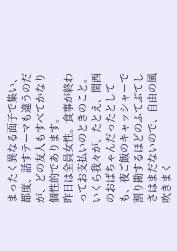まったく異なる面子で集い、都度、話すテーマも違うのだが、どの友人もすべてかなり個性的であります。
昨日は全員女性。食事が終わってお支払いのときのこと。
いくら我々が、たとえ、関西
のおばちゃんだったとしても、夜ご飯のキャッシャーで割り勘するほどのふてぶてしさはまだないので、自由の風吹きまく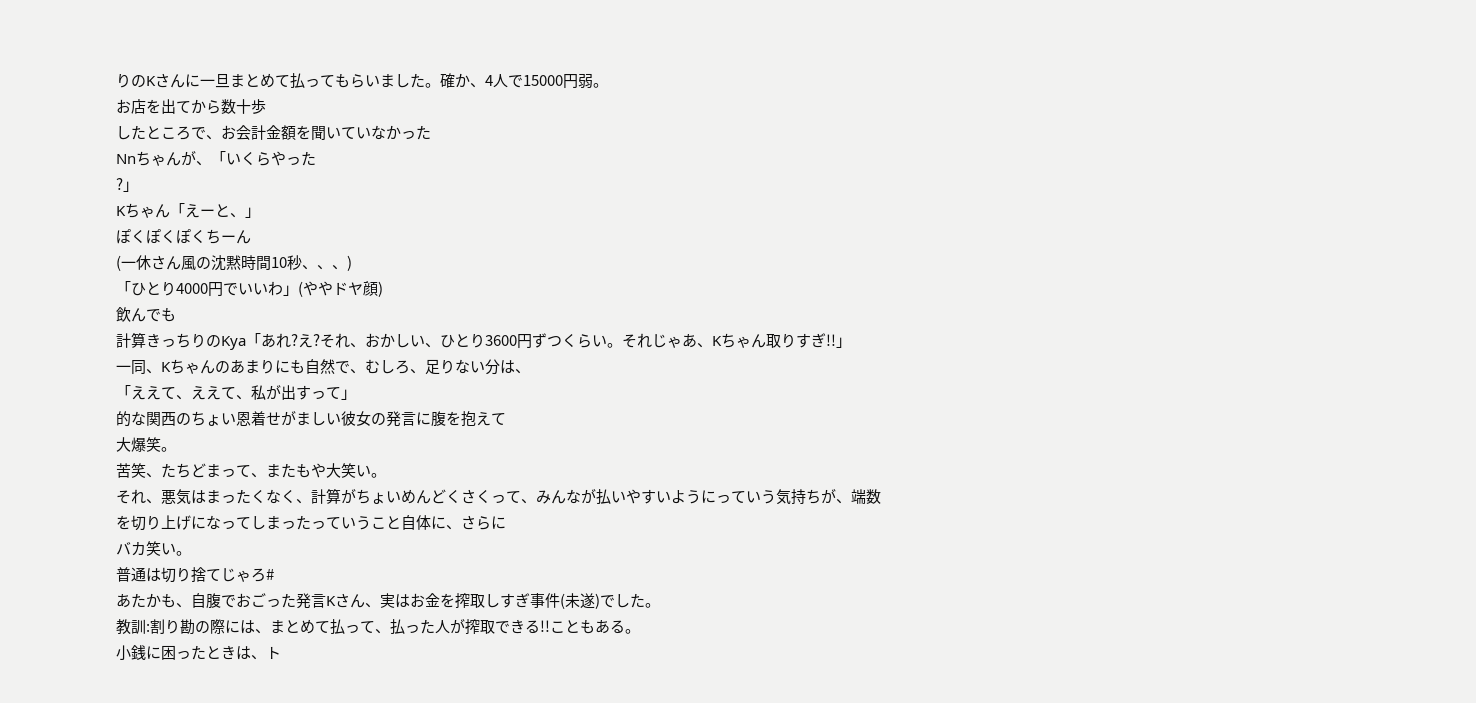りのKさんに一旦まとめて払ってもらいました。確か、4人で15000円弱。
お店を出てから数十歩
したところで、お会計金額を聞いていなかった
Nnちゃんが、「いくらやった
?」
Kちゃん「えーと、」
ぽくぽくぽくちーん
(一休さん風の沈黙時間10秒、、、)
「ひとり4000円でいいわ」(ややドヤ顔)
飲んでも
計算きっちりのKya「あれ?え?それ、おかしい、ひとり3600円ずつくらい。それじゃあ、Kちゃん取りすぎ!!」
一同、Kちゃんのあまりにも自然で、むしろ、足りない分は、
「ええて、ええて、私が出すって」
的な関西のちょい恩着せがましい彼女の発言に腹を抱えて
大爆笑。
苦笑、たちどまって、またもや大笑い。
それ、悪気はまったくなく、計算がちょいめんどくさくって、みんなが払いやすいようにっていう気持ちが、端数を切り上げになってしまったっていうこと自体に、さらに
バカ笑い。
普通は切り捨てじゃろ#
あたかも、自腹でおごった発言Kさん、実はお金を搾取しすぎ事件(未遂)でした。
教訓:割り勘の際には、まとめて払って、払った人が搾取できる!!こともある。
小銭に困ったときは、ト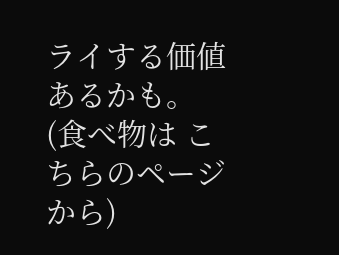ライする価値あるかも。
(食べ物は こちらのページ
から)